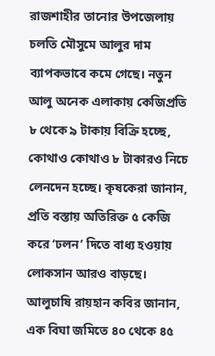রাজশাহীর তানোর উপজেলায় চলতি মৌসুমে আলুর দাম ব্যাপকভাবে কমে গেছে। নতুন আলু অনেক এলাকায় কেজিপ্রতি ৮ থেকে ৯ টাকায় বিক্রি হচ্ছে, কোথাও কোথাও ৮ টাকারও নিচে লেনদেন হচ্ছে। কৃষকেরা জানান, প্রতি বস্তায় অতিরিক্ত ৫ কেজি করে ‘ঢলন’ দিতে বাধ্য হওয়ায় লোকসান আরও বাড়ছে। আলুচাষি রায়হান কবির জানান, এক বিঘা জমিতে ৪০ থেকে ৪৫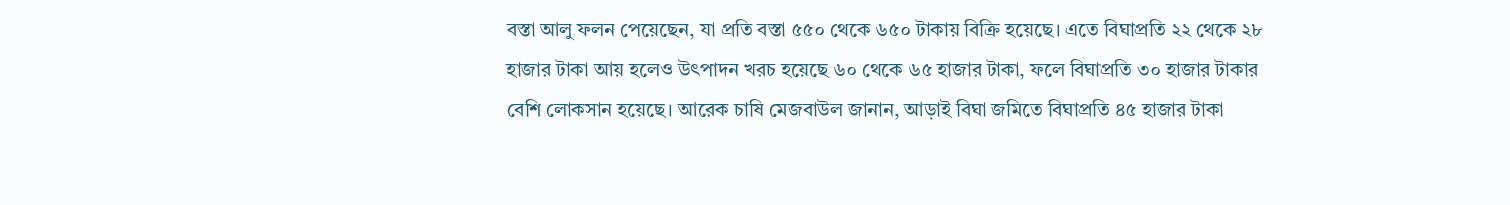বস্তা আলু ফলন পেয়েছেন, যা প্রতি বস্তা ৫৫০ থেকে ৬৫০ টাকায় বিক্রি হয়েছে। এতে বিঘাপ্রতি ২২ থেকে ২৮ হাজার টাকা আয় হলেও উৎপাদন খরচ হয়েছে ৬০ থেকে ৬৫ হাজার টাকা, ফলে বিঘাপ্রতি ৩০ হাজার টাকার বেশি লোকসান হয়েছে। আরেক চাষি মেজবাউল জানান, আড়াই বিঘা জমিতে বিঘাপ্রতি ৪৫ হাজার টাকা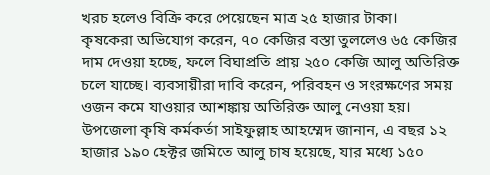খরচ হলেও বিক্রি করে পেয়েছেন মাত্র ২৫ হাজার টাকা।
কৃষকেরা অভিযোগ করেন, ৭০ কেজির বস্তা তুললেও ৬৫ কেজির দাম দেওয়া হচ্ছে, ফলে বিঘাপ্রতি প্রায় ২৫০ কেজি আলু অতিরিক্ত চলে যাচ্ছে। ব্যবসায়ীরা দাবি করেন, পরিবহন ও সংরক্ষণের সময় ওজন কমে যাওয়ার আশঙ্কায় অতিরিক্ত আলু নেওয়া হয়। উপজেলা কৃষি কর্মকর্তা সাইফুল্লাহ আহম্মেদ জানান, এ বছর ১২ হাজার ১৯০ হেক্টর জমিতে আলু চাষ হয়েছে, যার মধ্যে ১৫০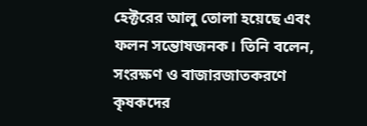হেক্টরের আলু তোলা হয়েছে এবং ফলন সন্তোষজনক। তিনি বলেন, সংরক্ষণ ও বাজারজাতকরণে কৃষকদের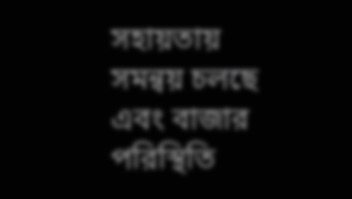সহায়তায় সমন্বয় চলছে এবং বাজার পরিস্থিতি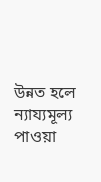উন্নত হলে ন্যায্যমূল্য পাওয়া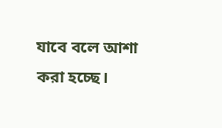যাবে বলে আশা করা হচ্ছে।